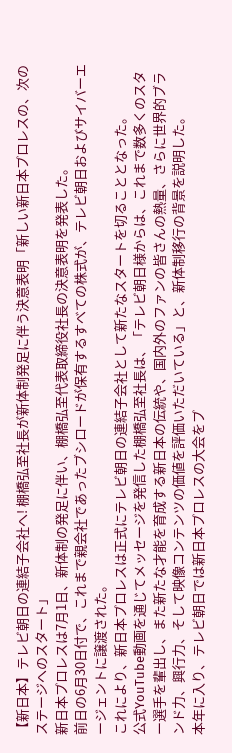【新日本】テレビ朝日の連結子会社へ! 棚橋弘至社長が新体制発足に伴う決意表明「新しい新日本プロレスの、次のステージへのスタート」
新日本プロレスは7月1日、新体制の発足に伴い、棚橋弘至代表取締役社長の決意表明を発表した。
前日の6月30日付で、これまで親会社であったブシロードが保有するすべての株式が、テレビ朝日およびサイバーエージェントに譲渡された。
これにより、新日本プロレスは正式にテレビ朝日の連結子会社として新たなスタートを切ることとなった。
公式YouTube動画を通じてメッセージを発信した棚橋弘至社長は、「テレビ朝日様からは、これまで数多くのスター選手を輩出し、また新たな才能を育成する新日本の伝統や、国内外のファンの皆さんの熱量、さらに世界的ブランド力、興行力、そして映像コンテンツの価値を評価いただいている」と、新体制移行の背景を説明した。
本年に入り、テレビ朝日では新日本プロレスの大会をプ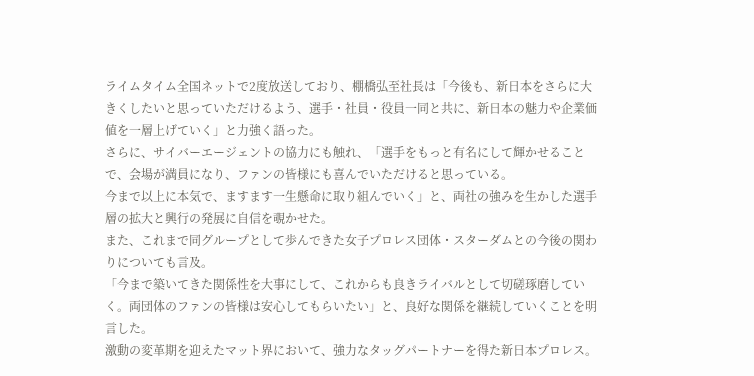ライムタイム全国ネットで2度放送しており、棚橋弘至社長は「今後も、新日本をさらに大きくしたいと思っていただけるよう、選手・社員・役員一同と共に、新日本の魅力や企業価値を一層上げていく」と力強く語った。
さらに、サイバーエージェントの協力にも触れ、「選手をもっと有名にして輝かせることで、会場が満員になり、ファンの皆様にも喜んでいただけると思っている。
今まで以上に本気で、ますます一生懸命に取り組んでいく」と、両社の強みを生かした選手層の拡大と興行の発展に自信を覗かせた。
また、これまで同グループとして歩んできた女子プロレス団体・スターダムとの今後の関わりについても言及。
「今まで築いてきた関係性を大事にして、これからも良きライバルとして切磋琢磨していく。両団体のファンの皆様は安心してもらいたい」と、良好な関係を継続していくことを明言した。
激動の変革期を迎えたマット界において、強力なタッグパートナーを得た新日本プロレス。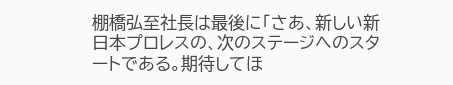棚橋弘至社長は最後に「さあ、新しい新日本プロレスの、次のステージへのスタートである。期待してほ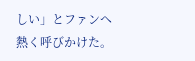しい」とファンへ熱く呼びかけた。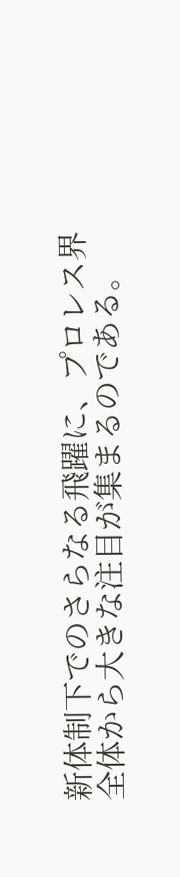新体制下でのさらなる飛躍に、プロレス界全体から大きな注目が集まるのである。